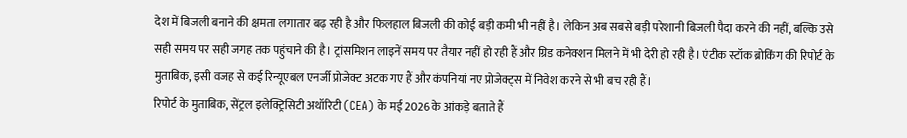देश में बिजली बनाने की क्षमता लगातार बढ़ रही है और फिलहाल बिजली की कोई बड़ी कमी भी नहीं है। लेकिन अब सबसे बड़ी परेशानी बिजली पैदा करने की नहीं, बल्कि उसे सही समय पर सही जगह तक पहुंचाने की है। ट्रांसमिशन लाइनें समय पर तैयार नहीं हो रही हैं और ग्रिड कनेक्शन मिलने में भी देरी हो रही है। एंटीक स्टॉक ब्रोकिंग की रिपोर्ट के मुताबिक, इसी वजह से कई रिन्यूएबल एनर्जी प्रोजेक्ट अटक गए हैं और कंपनियां नए प्रोजेक्ट्स में निवेश करने से भी बच रही हैं।
रिपोर्ट के मुताबिक, सेंट्रल इलेक्ट्रिसिटी अथॉरिटी (CEA) के मई 2026 के आंकड़े बताते हैं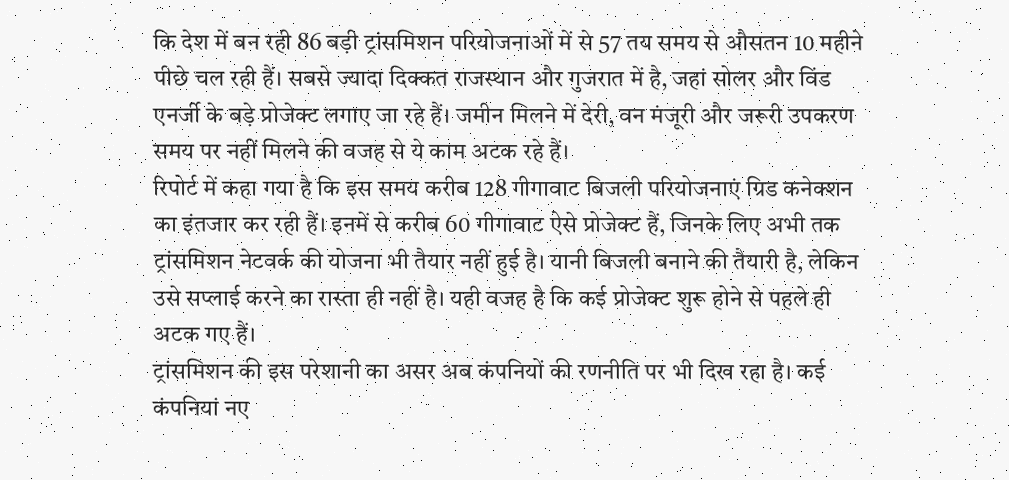कि देश में बन रही 86 बड़ी ट्रांसमिशन परियोजनाओं में से 57 तय समय से औसतन 10 महीने पीछे चल रही हैं। सबसे ज्यादा दिक्कत राजस्थान और गुजरात में है, जहां सोलर और विंड एनर्जी के बड़े प्रोजेक्ट लगाए जा रहे हैं। जमीन मिलने में देरी, वन मंजूरी और जरूरी उपकरण समय पर नहीं मिलने की वजह से ये काम अटक रहे हैं।
रिपोर्ट में कहा गया है कि इस समय करीब 128 गीगावाट बिजली परियोजनाएं ग्रिड कनेक्शन का इंतजार कर रही हैं। इनमें से करीब 60 गीगावाट ऐसे प्रोजेक्ट हैं, जिनके लिए अभी तक ट्रांसमिशन नेटवर्क की योजना भी तैयार नहीं हुई है। यानी बिजली बनाने की तैयारी है, लेकिन उसे सप्लाई करने का रास्ता ही नहीं है। यही वजह है कि कई प्रोजेक्ट शुरू होने से पहले ही अटक गए हैं।
ट्रांसमिशन की इस परेशानी का असर अब कंपनियों की रणनीति पर भी दिख रहा है। कई कंपनियां नए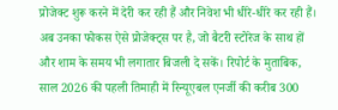प्रोजेक्ट शुरू करने में देरी कर रही हैं और निवेश भी धीरे-धीरे कर रही हैं। अब उनका फोकस ऐसे प्रोजेक्ट्स पर है, जो बैटरी स्टोरेज के साथ हों और शाम के समय भी लगातार बिजली दे सकें। रिपोर्ट के मुताबिक, साल 2026 की पहली तिमाही में रिन्यूएबल एनर्जी की करीब 300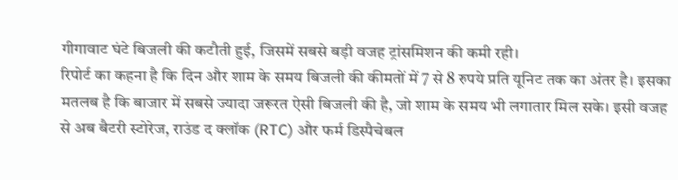गीगावाट घंटे बिजली की कटौती हुई, जिसमें सबसे बड़ी वजह ट्रांसमिशन की कमी रही।
रिपोर्ट का कहना है कि दिन और शाम के समय बिजली की कीमतों में 7 से 8 रुपये प्रति यूनिट तक का अंतर है। इसका मतलब है कि बाजार में सबसे ज्यादा जरूरत ऐसी बिजली की है, जो शाम के समय भी लगातार मिल सके। इसी वजह से अब बैटरी स्टोरेज, राउंड द क्लॉक (RTC) और फर्म डिस्पैचेबल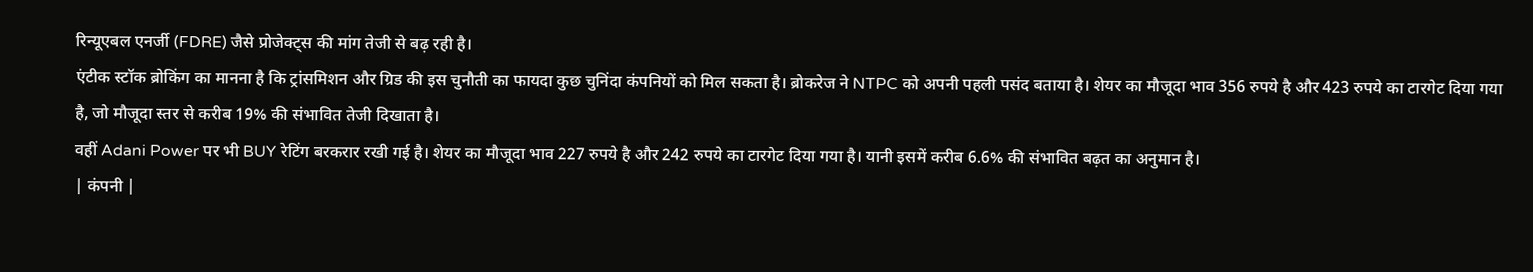रिन्यूएबल एनर्जी (FDRE) जैसे प्रोजेक्ट्स की मांग तेजी से बढ़ रही है।
एंटीक स्टॉक ब्रोकिंग का मानना है कि ट्रांसमिशन और ग्रिड की इस चुनौती का फायदा कुछ चुनिंदा कंपनियों को मिल सकता है। ब्रोकरेज ने NTPC को अपनी पहली पसंद बताया है। शेयर का मौजूदा भाव 356 रुपये है और 423 रुपये का टारगेट दिया गया है, जो मौजूदा स्तर से करीब 19% की संभावित तेजी दिखाता है।
वहीं Adani Power पर भी BUY रेटिंग बरकरार रखी गई है। शेयर का मौजूदा भाव 227 रुपये है और 242 रुपये का टारगेट दिया गया है। यानी इसमें करीब 6.6% की संभावित बढ़त का अनुमान है।
| कंपनी |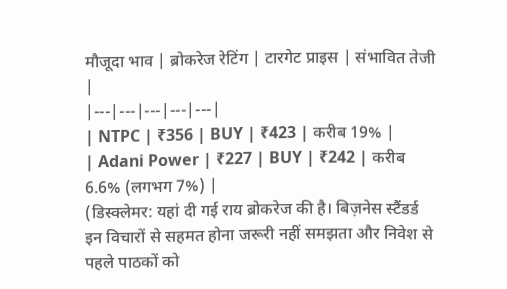मौजूदा भाव | ब्रोकरेज रेटिंग | टारगेट प्राइस | संभावित तेजी |
|---|---|---|---|---|
| NTPC | ₹356 | BUY | ₹423 | करीब 19% |
| Adani Power | ₹227 | BUY | ₹242 | करीब 6.6% (लगभग 7%) |
(डिस्क्लेमर: यहां दी गई राय ब्रोकरेज की है। बिज़नेस स्टैंडर्ड इन विचारों से सहमत होना जरूरी नहीं समझता और निवेश से पहले पाठकों को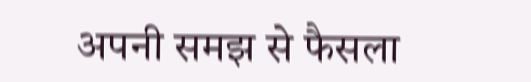अपनी समझ से फैसला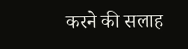करने की सलाह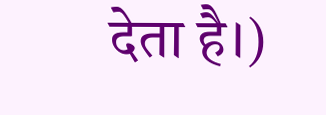देता है।)